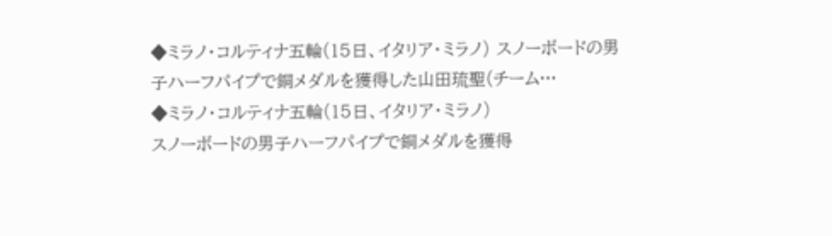◆ミラノ・コルティナ五輪(15日、イタリア・ミラノ) スノーボードの男子ハーフパイプで銅メダルを獲得した山田琉聖(チーム…
◆ミラノ・コルティナ五輪(15日、イタリア・ミラノ)
スノーボードの男子ハーフパイプで銅メダルを獲得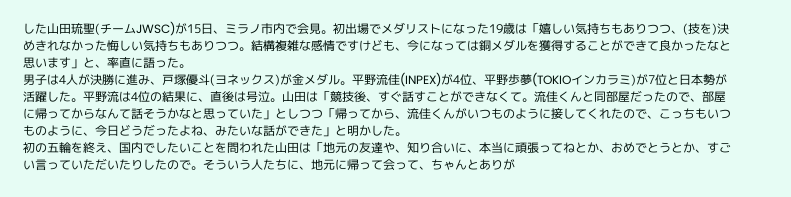した山田琉聖(チームJWSC)が15日、ミラノ市内で会見。初出場でメダリストになった19歳は「嬉しい気持ちもありつつ、(技を)決めきれなかった悔しい気持ちもありつつ。結構複雑な感情ですけども、今になっては銅メダルを獲得することができて良かったなと思います」と、率直に語った。
男子は4人が決勝に進み、戸塚優斗(ヨネックス)が金メダル。平野流佳(INPEX)が4位、平野歩夢(TOKIOインカラミ)が7位と日本勢が活躍した。平野流は4位の結果に、直後は号泣。山田は「競技後、すぐ話すことができなくて。流佳くんと同部屋だったので、部屋に帰ってからなんて話そうかなと思っていた」としつつ「帰ってから、流佳くんがいつものように接してくれたので、こっちもいつものように、今日どうだったよね、みたいな話ができた」と明かした。
初の五輪を終え、国内でしたいことを問われた山田は「地元の友達や、知り合いに、本当に頑張ってねとか、おめでとうとか、すごい言っていただいたりしたので。そういう人たちに、地元に帰って会って、ちゃんとありが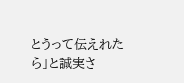とうって伝えれたら」と誠実さ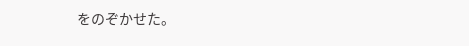をのぞかせた。